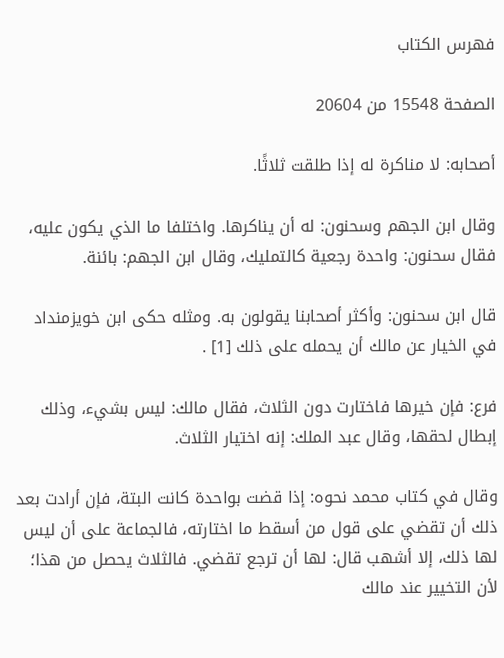فهرس الكتاب

الصفحة 15548 من 20604

أصحابه: لا مناكرة له إذا طلقت ثلاثًا.

وقال ابن الجهم وسحنون: له أن يناكرها. واختلفا ما الذي يكون عليه، فقال سحنون: واحدة رجعية كالتمليك، وقال ابن الجهم: بائنة.

قال ابن سحنون: وأكثر أصحابنا يقولون به. ومثله حكى ابن خويزمنداد في الخيار عن مالك أن يحمله على ذلك [1] .

فرع: فإن خيرها فاختارت دون الثلاث، فقال مالك: ليس بشيء، وذلك إبطال لحقها، وقال عبد الملك: إنه اختيار الثلاث.

وقال في كتاب محمد نحوه: إذا قضت بواحدة كانت البتة، فإن أرادت بعد ذلك أن تقضي على قول من أسقط ما اختارته، فالجماعة على أن ليس لها ذلك، إلا أشهب قال: لها أن ترجع تقضي. فالثلاث يحصل من هذا؛ لأن التخيير عند مالك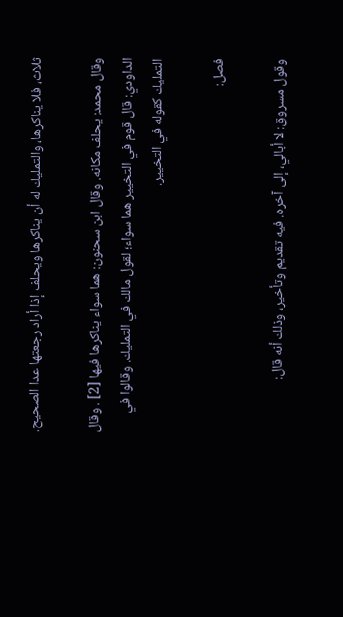ثلاث، فلا يناكرها، والتمليك له أن يناكرها ويحلف إذا أراد رجعتها عدا الصحيح.

وقال محمد: يحلف مكانه. وقال ابن سحنون: هما سواء يناكرها فيها [2] . وقال الداودي: قال قوم في التخيير هما سواء؛ لقول مالك في التمليك. وقالوا في التمليك كقوله في التخيير.

فصل:

وقول مسروق: لا أبالي، إلى آخره. فيه تقديم وتأخير، وذلك أنه قال: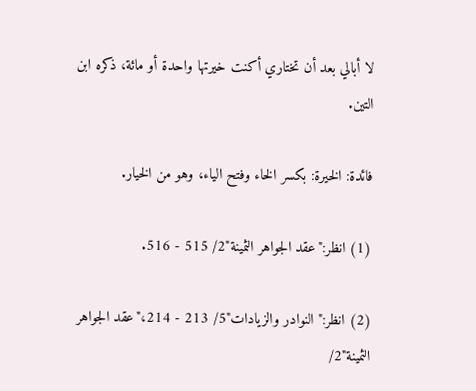لا أبالي بعد أن تختاري أكنت خيرتها واحدة أو مائة، ذكره ابن التين.

فائدة: الخيرة: بكسر الخاء وفتح الياء، وهو من الخيار.

(1) انظر:"عقد الجواهر الثمينة"2/ 515 - 516.

(2) انظر:"النوادر والزيادات"5/ 213 - 214،"عقد الجواهر الثمينة"2/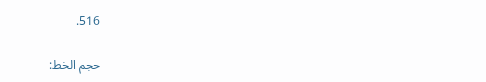516.

حجم الخط: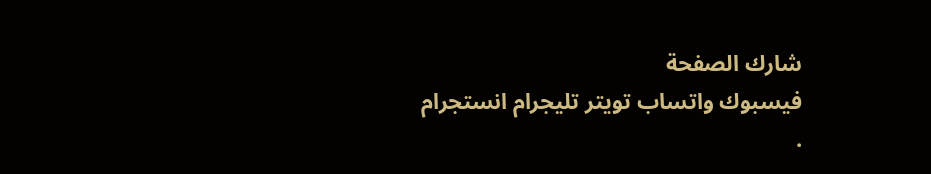شارك الصفحة
فيسبوك واتساب تويتر تليجرام انستجرام
.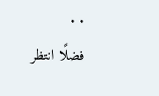. .
فضلًا انتظر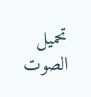تحميل الصوت